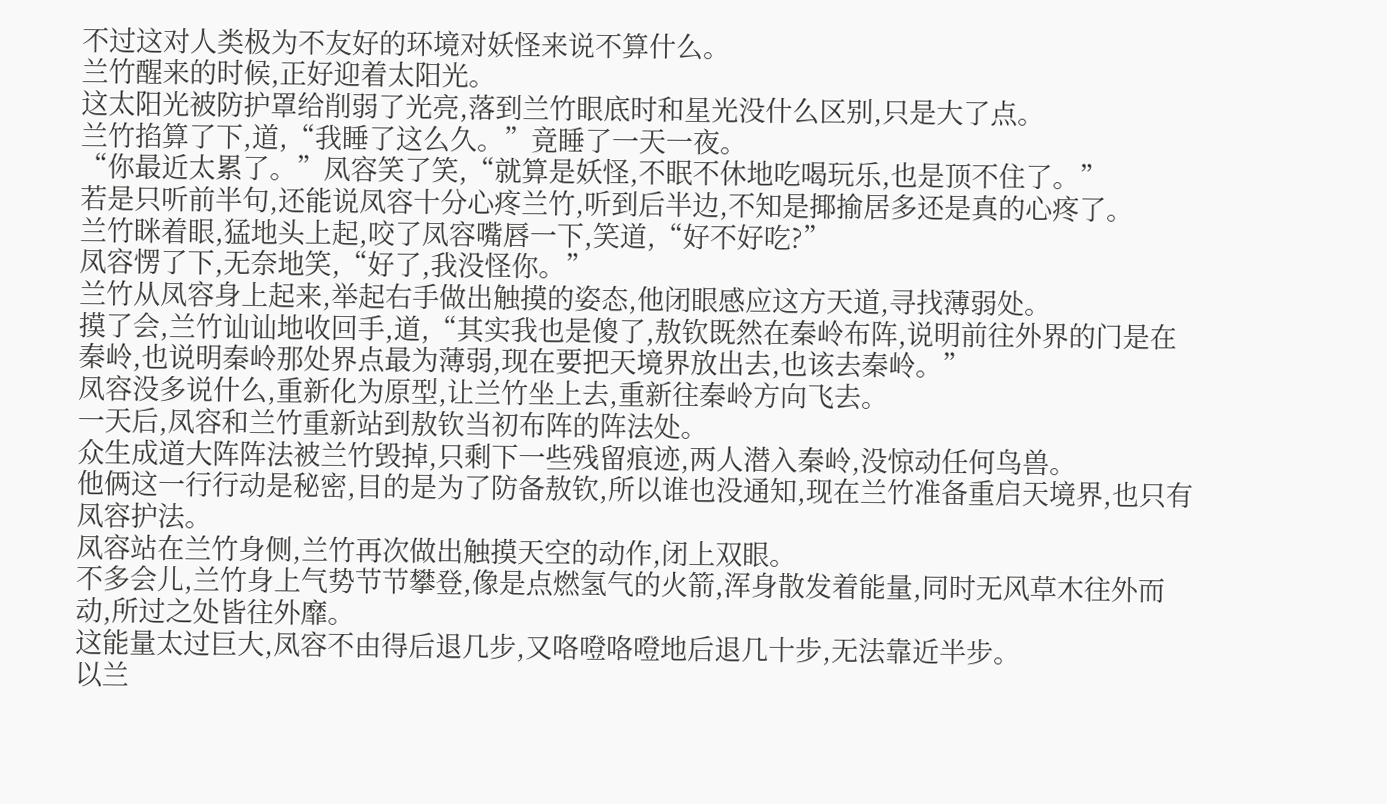不过这对人类极为不友好的环境对妖怪来说不算什么。
兰竹醒来的时候,正好迎着太阳光。
这太阳光被防护罩给削弱了光亮,落到兰竹眼底时和星光没什么区别,只是大了点。
兰竹掐算了下,道,“我睡了这么久。”竟睡了一天一夜。
“你最近太累了。”凤容笑了笑,“就算是妖怪,不眠不休地吃喝玩乐,也是顶不住了。”
若是只听前半句,还能说凤容十分心疼兰竹,听到后半边,不知是揶揄居多还是真的心疼了。
兰竹眯着眼,猛地头上起,咬了凤容嘴唇一下,笑道,“好不好吃?”
凤容愣了下,无奈地笑,“好了,我没怪你。”
兰竹从凤容身上起来,举起右手做出触摸的姿态,他闭眼感应这方天道,寻找薄弱处。
摸了会,兰竹讪讪地收回手,道,“其实我也是傻了,敖钦既然在秦岭布阵,说明前往外界的门是在秦岭,也说明秦岭那处界点最为薄弱,现在要把天境界放出去,也该去秦岭。”
凤容没多说什么,重新化为原型,让兰竹坐上去,重新往秦岭方向飞去。
一天后,凤容和兰竹重新站到敖钦当初布阵的阵法处。
众生成道大阵阵法被兰竹毁掉,只剩下一些残留痕迹,两人潜入秦岭,没惊动任何鸟兽。
他俩这一行行动是秘密,目的是为了防备敖钦,所以谁也没通知,现在兰竹准备重启天境界,也只有凤容护法。
凤容站在兰竹身侧,兰竹再次做出触摸天空的动作,闭上双眼。
不多会儿,兰竹身上气势节节攀登,像是点燃氢气的火箭,浑身散发着能量,同时无风草木往外而动,所过之处皆往外靡。
这能量太过巨大,凤容不由得后退几步,又咯噔咯噔地后退几十步,无法靠近半步。
以兰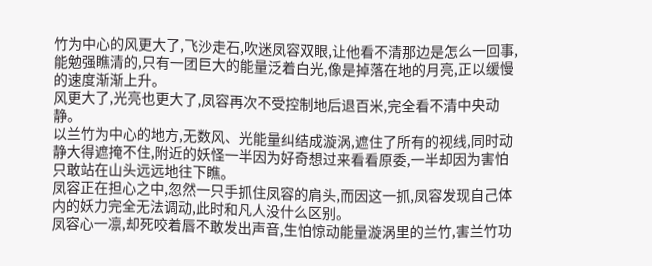竹为中心的风更大了,飞沙走石,吹迷凤容双眼,让他看不清那边是怎么一回事,能勉强瞧清的,只有一团巨大的能量泛着白光,像是掉落在地的月亮,正以缓慢的速度渐渐上升。
风更大了,光亮也更大了,凤容再次不受控制地后退百米,完全看不清中央动静。
以兰竹为中心的地方,无数风、光能量纠结成漩涡,遮住了所有的视线,同时动静大得遮掩不住,附近的妖怪一半因为好奇想过来看看原委,一半却因为害怕只敢站在山头远远地往下瞧。
凤容正在担心之中,忽然一只手抓住凤容的肩头,而因这一抓,凤容发现自己体内的妖力完全无法调动,此时和凡人没什么区别。
凤容心一凛,却死咬着唇不敢发出声音,生怕惊动能量漩涡里的兰竹,害兰竹功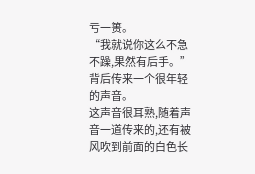亏一篑。
“我就说你这么不急不躁,果然有后手。”背后传来一个很年轻的声音。
这声音很耳熟,随着声音一道传来的,还有被风吹到前面的白色长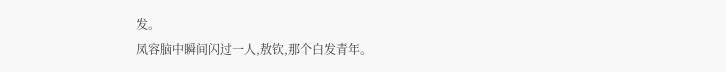发。
凤容脑中瞬间闪过一人,敖钦,那个白发青年。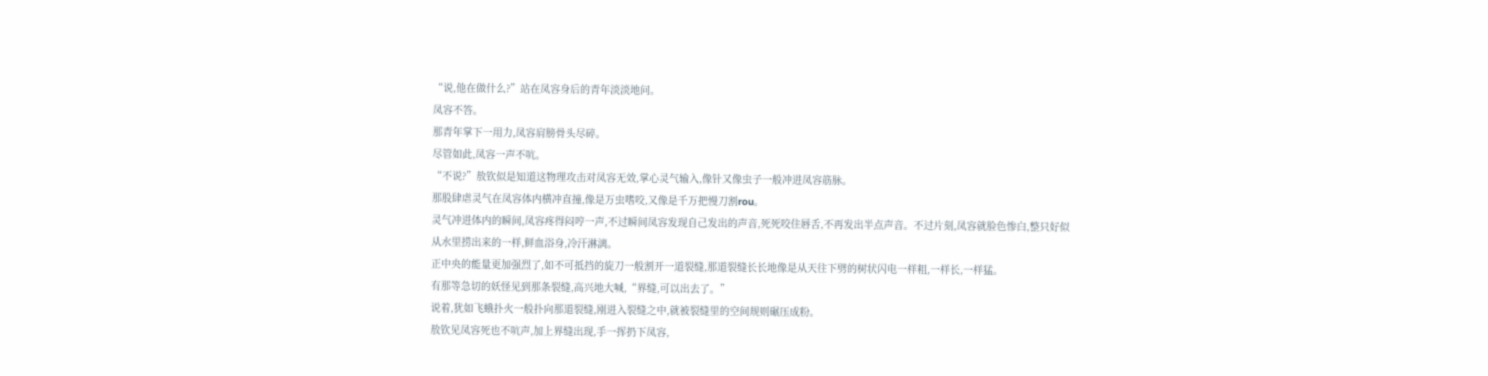“说,他在做什么?”站在凤容身后的青年淡淡地问。
凤容不答。
那青年掌下一用力,凤容肩膀骨头尽碎。
尽管如此,凤容一声不吭。
“不说?”敖钦似是知道这物理攻击对凤容无效,掌心灵气输入,像针又像虫子一般冲进凤容筋脉。
那股肆虐灵气在凤容体内横冲直撞,像是万虫嗜咬,又像是千万把慢刀割rou。
灵气冲进体内的瞬间,凤容疼得闷哼一声,不过瞬间凤容发现自己发出的声音,死死咬住唇舌,不再发出半点声音。不过片刻,凤容就脸色惨白,整只好似从水里捞出来的一样,鲜血浴身,冷汗淋漓。
正中央的能量更加强烈了,如不可抵挡的旋刀一般割开一道裂缝,那道裂缝长长地像是从天往下劈的树状闪电一样粗,一样长,一样猛。
有那等急切的妖怪见到那条裂缝,高兴地大喊,“界缝,可以出去了。”
说着,犹如飞蛾扑火一般扑向那道裂缝,刚进入裂缝之中,就被裂缝里的空间规则碾压成粉。
敖钦见凤容死也不吭声,加上界缝出现,手一挥扔下凤容,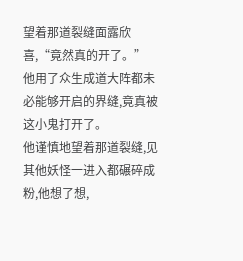望着那道裂缝面露欣喜,“竟然真的开了。”
他用了众生成道大阵都未必能够开启的界缝,竟真被这小鬼打开了。
他谨慎地望着那道裂缝,见其他妖怪一进入都碾碎成粉,他想了想,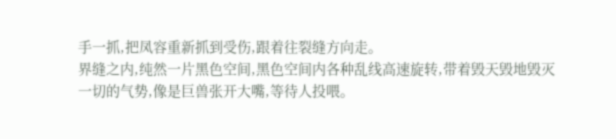手一抓,把凤容重新抓到受伤,跟着往裂缝方向走。
界缝之内,纯然一片黑色空间,黑色空间内各种乱线高速旋转,带着毁天毁地毁灭一切的气势,像是巨兽张开大嘴,等待人投喂。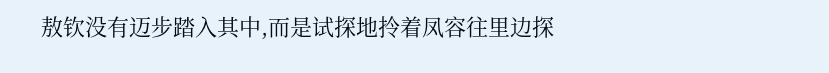敖钦没有迈步踏入其中,而是试探地拎着凤容往里边探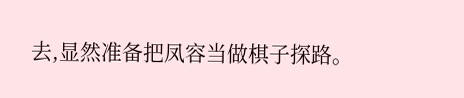去,显然准备把凤容当做棋子探路。